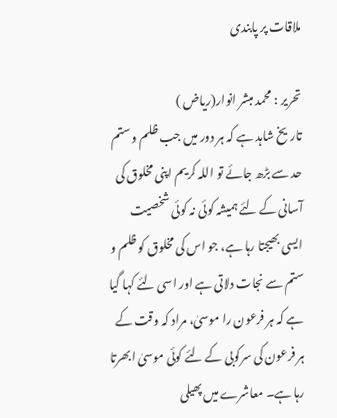ملاقات پر پابندی

تحریر : محمد مبشر انوار(ریاض )
تاریخ شاہد ہے کہ ہر دور میں جب ظلم و ستم حد سے بڑھ جائے تو اللہ کریم اپنی مخلوق کی آسانی کے لئے ہمیشہ کوئی نہ کوئی شخصیت ایسی بھیجتا رہا ہے، جو اس کی مخلوق کو ظلم و ستم سے نجات دلاتی ہے اور اسی لئے کہا گیا ہے کہ ہر فرعون را موسیٰ، مراد کہ وقت کے ہر فرعون کی سرکوبی کے لئے کوئی موسیٰ ابھرتا رہا ہے۔ معاشرے میں پھیلی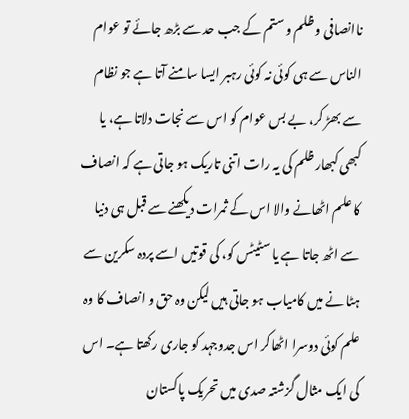ناانصافی و ظلم و ستم کے جب حد سے بڑھ جائے تو عوام الناس سے ہی کوئی نہ کوئی رہبر ایسا سامنے آتا ہے جو نظام سے بھڑ کر، بے بس عوام کو اس سے نجات دلاتا ہے، یا کبھی کبھار ظلم کی یہ رات اتنی تاریک ہو جاتی ہے کہ انصاف کا علم اٹھانے والا اس کے ثمرات دیکھنے سے قبل ہی دنیا سے اٹھ جاتا ہے یا سٹیٹس کو، کی قوتیں اسے پردہ سکرین سے ہٹا نے میں کامیاب ہو جاتی ہیں لیکن وہ حق و انصاف کا وہ علم کوئی دوسرا اٹھاکر اس جدوجہد کو جاری رکھتا ہے۔ اس کی ایک مثال گزشتہ صدی میں تحریک پاکستان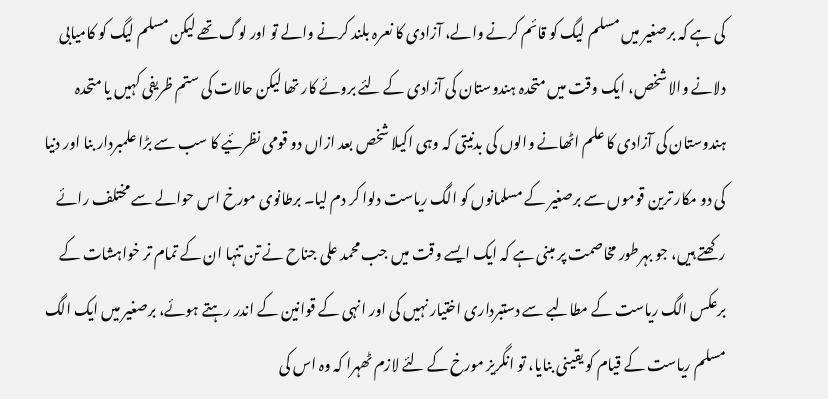کی ہے کہ برصغیر میں مسلم لیگ کو قائم کرنے والے، آزادی کا نعرہ بلند کرنے والے تو اور لوگ تھے لیکن مسلم لیگ کو کامیابی دلانے والا شخص، ایک وقت میں متحدہ ہندوستان کی آزادی کے لئے بروئے کار تھا لیکن حالات کی ستم ظریفی کہیں یا متحدہ ہندوستان کی آزادی کا علم اٹھانے والوں کی بدنیتی کہ وہی اکیلا شخص بعد ازاں دو قومی نظرئیے کا سب سے بڑا علمبردار بنا اور دنیا کی دو مکار ترین قوموں سے برصغیر کے مسلمانوں کو الگ ریاست دلوا کر دم لیا۔ برطانوی مورخ اس حوالے سے مختلف رائے رکھتے ہیں، جو بہرطور مخاصمت پر مبنی ہے کہ ایک ایسے وقت میں جب محمد علی جناح نے تن تنہا ان کے تمام تر خواہشات کے برعکس الگ ریاست کے مطالبے سے دستبرداری اختیار نہیں کی اور انہی کے قوانین کے اندر رہتے ہوئے، برصغیر میں ایک الگ مسلم ریاست کے قیام کو یقینی بنایا، تو انگریز مورخ کے لئے لازم ٹھہرا کہ وہ اس کی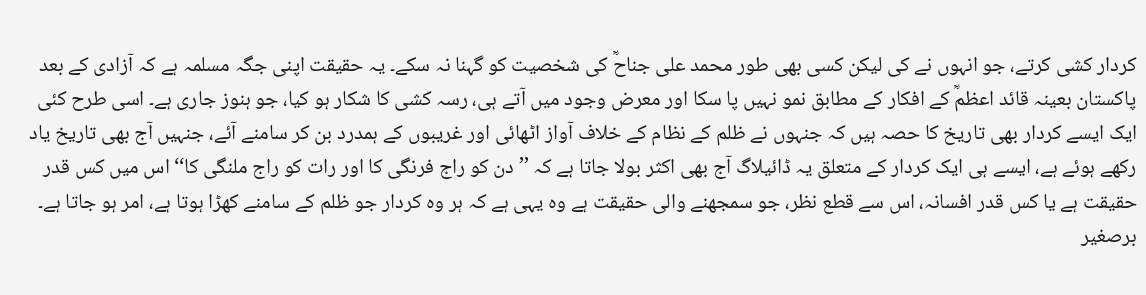کردار کشی کرتے، جو انہوں نے کی لیکن کسی بھی طور محمد علی جناحؒ کی شخصیت کو گہنا نہ سکے۔ یہ حقیقت اپنی جگہ مسلمہ ہے کہ آزادی کے بعد پاکستان بعینہ قائد اعظمؒ کے افکار کے مطابق نمو نہیں پا سکا اور معرض وجود میں آتے ہی، رسہ کشی کا شکار ہو کیا، جو ہنوز جاری ہے۔ اسی طرح کئی ایک ایسے کردار بھی تاریخ کا حصہ ہیں کہ جنہوں نے ظلم کے نظام کے خلاف آواز اٹھائی اور غریبوں کے ہمدرد بن کر سامنے آئے، جنہیں آج بھی تاریخ یاد رکھے ہوئے ہے، ایسے ہی ایک کردار کے متعلق یہ ڈائیلاگ آج بھی اکثر بولا جاتا ہے کہ ’’ دن کو راج فرنگی کا اور رات کو راج ملنگی کا‘‘ اس میں کس قدر حقیقت ہے یا کس قدر افسانہ، اس سے قطع نظر، جو سمجھنے والی حقیقت ہے وہ یہی ہے کہ ہر وہ کردار جو ظلم کے سامنے کھڑا ہوتا ہے، امر ہو جاتا ہے۔ برصغیر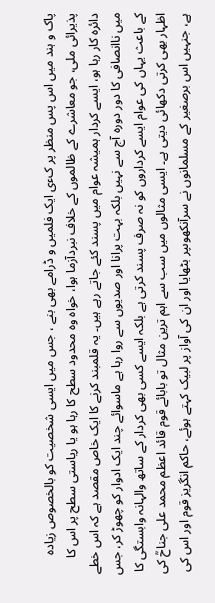پاک و ہند میں اس پس منظر پر کءی ایک فلمیں و ڈرامے بھی بنے ، جس میں ایسی شخصیت کو بالخصوص زیادہ پذیرائی ملی، جو معاشرے کے ظالموں کے خلاف نبردآزما ہوا، خواہ وہ محدود سطح کا رہا ہو یا ریاستی سطح پر اس کا دائرہ کار رہا ہو، ایسے کردار ہمیشہ عوام میں پسند کئے جاتے رہے ہیں۔ یہ قلمبند کرنے کا ایک خاص مقصد ہے کہ اس خطے میں ناانصافی کا دور دورہ آج سے نہیں بلکہ بہت پرانا اور صدیوں سے روا رہا ہے ماسوائے چند ایک ادوار کو چھوڑ کر، جس کے باعث یہاں کی عوام ایسے کرداروں کو نہ صرف پسند کرتی ہے بلکہ ایسے کسی بھی کردار کے ساتھ والہانہ وابستگی کا اظہار بھی کرتی دکھائی دیتی ہے۔ ایسی مثالوں میں سب سے اہم ترین مثال تو بابائے قوم قائد اعظم محمد علی جناحؒ کی ہے، جنہیں اس برصغیر کے مسلمانوں نے سرآنکھوںپر بٹھایا اور ان کی آواز پر لبیک کہتے ہوئے، حاکم انگریز قوم اور اس کی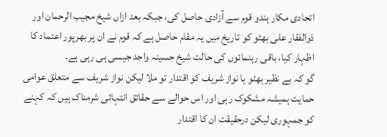اتحادی مکار ہندو قوم سے آزادی حاصل کی، جبکہ بعد ازاں شیخ مجیب الرحمان اور ذوالفقار علی بھٹو کو تاریخ میں یہ مقام حاصل ہے کہ قوم نے ان پر بھرپور اعتماد کا اظہار کیا، باقی رہنمائوں کی حالت شیخ حسینہ واجد جیسی ہی رہی ہے۔
گو کہ بے نظیر بھٹو یا نواز شریف کو اقتدار تو ملا لیکن نواز شریف سے متعلق عوامی حمایت ہمیشہ مشکوک رہی اور اس حوالے سے حقائق انتہائی شرمناک ہیں کہ کہنے کو جمہوری لیکن درحقیقت ان کا اقتدار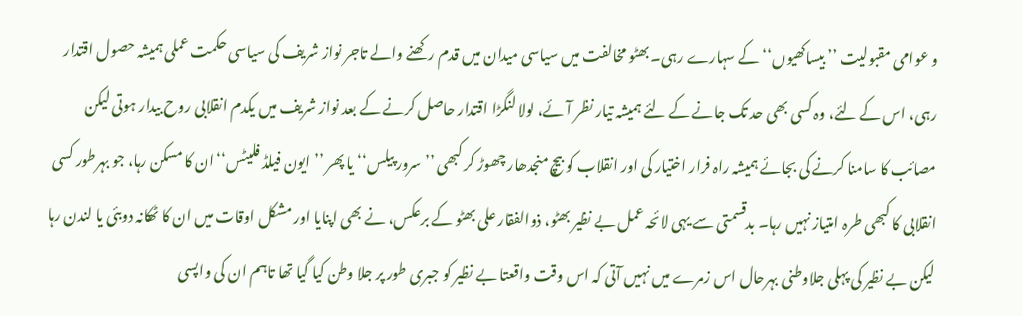و عوامی مقبولیت ’’ بیساکھیوں‘‘ کے سہارے رہی۔ بھٹو مخالفت میں سیاسی میدان میں قدم رکھنے والے تاجر نواز شریف کی سیاسی حکمت عملی ہمیشہ حصول اقتدار رہی، اس کے لئے، وہ کسی بھی حد تک جانے کے لئے ہمیشہ تیار نظر آئے، لولا لنگڑا اقتدار حاصل کرنے کے بعد نواز شریف میں یکدم انقلابی روح بیدار ہوتی لیکن مصائب کا سامنا کرنے کی بجائے ہمیشہ راہ فرار اختیار کی اور انقلاب کو بیچ منجدھار چھوڑ کر کبھی ’’ سرور پیلس‘‘ یا پھر ’’ ایون فیلڈ فلیٹس‘‘ان کا مسکن رہا، جو بہرطور کسی انقلابی کا کبھی طرہ امتیاز نہیں رہا۔ بدقسمتی سے یہی لائحہ عمل بے نظیر بھٹو، ذوالفقار علی بھٹو کے برعکس، نے بھی اپنایا اور مشکل اوقات میں ان کا ٹھکانہ دوبئی یا لندن رہا لیکن بے نظیر کی پہلی جلاوطنی بہرحال اس زمرے میں نہیں آتی کہ اس وقت واقعتا بے نظیر کو جبری طور پر جلا وطن کیا گیا تھا تاہم ان کی واپسی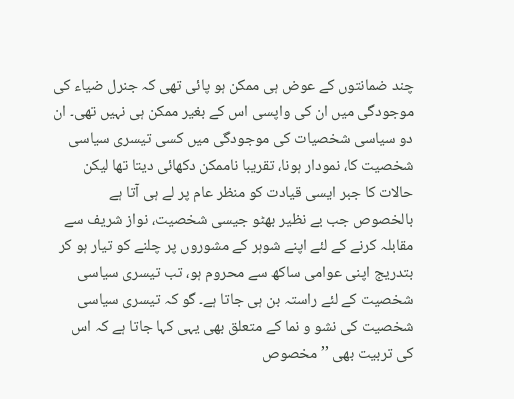چند ضمانتوں کے عوض ہی ممکن ہو پائی تھی کہ جنرل ضیاء کی موجودگی میں ان کی واپسی اس کے بغیر ممکن ہی نہیں تھی۔ ان دو سیاسی شخصیات کی موجودگی میں کسی تیسری سیاسی شخصیت کا، نمودار ہونا، تقریبا ناممکن دکھائی دیتا تھا لیکن حالات کا جبر ایسی قیادت کو منظر عام پر لے ہی آتا ہے بالخصوص جب بے نظیر بھٹو جیسی شخصیت، نواز شریف سے مقابلہ کرنے کے لئے اپنے شوہر کے مشوروں پر چلنے کو تیار ہو کر بتدریج اپنی عوامی ساکھ سے محروم ہو، تب تیسری سیاسی شخصیت کے لئے راستہ بن ہی جاتا ہے۔ گو کہ تیسری سیاسی شخصیت کی نشو و نما کے متعلق بھی یہی کہا جاتا ہے کہ اس کی تربیت بھی ’’ مخصوص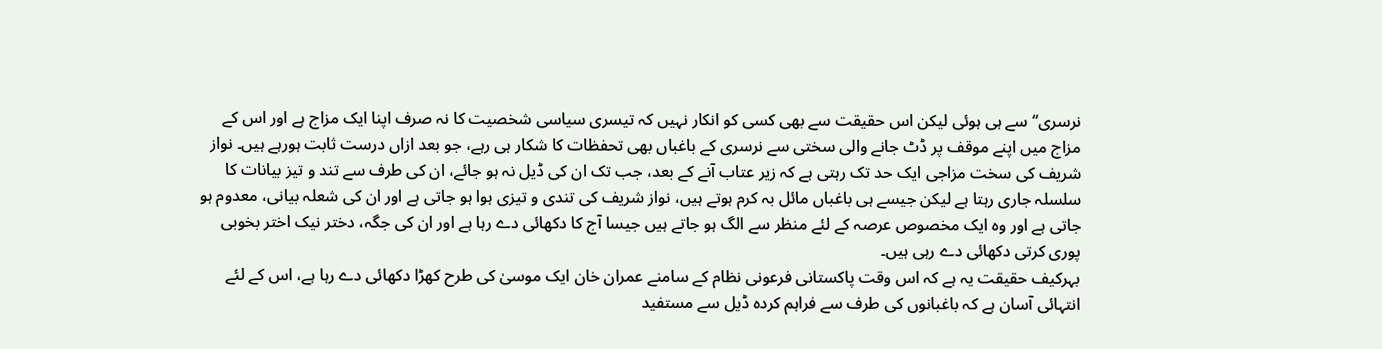نرسری‘‘ سے ہی ہوئی لیکن اس حقیقت سے بھی کسی کو انکار نہیں کہ تیسری سیاسی شخصیت کا نہ صرف اپنا ایک مزاج ہے اور اس کے مزاج میں اپنے موقف پر ڈٹ جانے والی سختی سے نرسری کے باغباں بھی تحفظات کا شکار ہی رہے، جو بعد ازاں درست ثابت ہورہے ہیں۔ نواز شریف کی سخت مزاجی ایک حد تک رہتی ہے کہ زیر عتاب آنے کے بعد، جب تک ان کی ڈیل نہ ہو جائے، ان کی طرف سے تند و تیز بیانات کا سلسلہ جاری رہتا ہے لیکن جیسے ہی باغباں مائل بہ کرم ہوتے ہیں، نواز شریف کی تندی و تیزی ہوا ہو جاتی ہے اور ان کی شعلہ بیانی، معدوم ہو جاتی ہے اور وہ ایک مخصوص عرصہ کے لئے منظر سے الگ ہو جاتے ہیں جیسا آج کا دکھائی دے رہا ہے اور ان کی جگہ، دختر نیک اختر بخوبی پوری کرتی دکھائی دے رہی ہیں۔
بہرکیف حقیقت یہ ہے کہ اس وقت پاکستانی فرعونی نظام کے سامنے عمران خان ایک موسیٰ کی طرح کھڑا دکھائی دے رہا ہے، اس کے لئے انتہائی آسان ہے کہ باغبانوں کی طرف سے فراہم کردہ ڈیل سے مستفید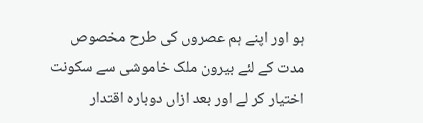ہو اور اپنے ہم عصروں کی طرح مخصوص مدت کے لئے بیرون ملک خاموشی سے سکونت اختیار کر لے اور بعد ازاں دوبارہ اقتدار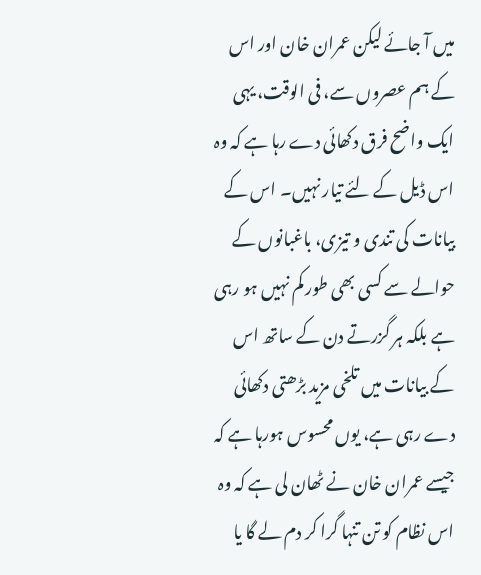میں آ جائے لیکن عمران خان اور اس کے ہم عصروں سے، فی الوقت، یہی ایک واضح فرق دکھائی دے رہا ہے کہ وہ اس ڈیل کے لئے تیار نہیں۔ اس کے بیانات کی تندی و تیزی، باغبانوں کے حوالے سے کسی بھی طور کم نہیں ہو رہی ہے بلکہ ہر گزرتے دن کے ساتھ اس کے بیانات میں تلخی مزید بڑھتی دکھائی دے رہی ہے، یوں محسوس ہورہا ہے کہ جیسے عمران خان نے ٹھان لی ہے کہ وہ اس نظام کو تن تنہا گرا کر دم لے گا یا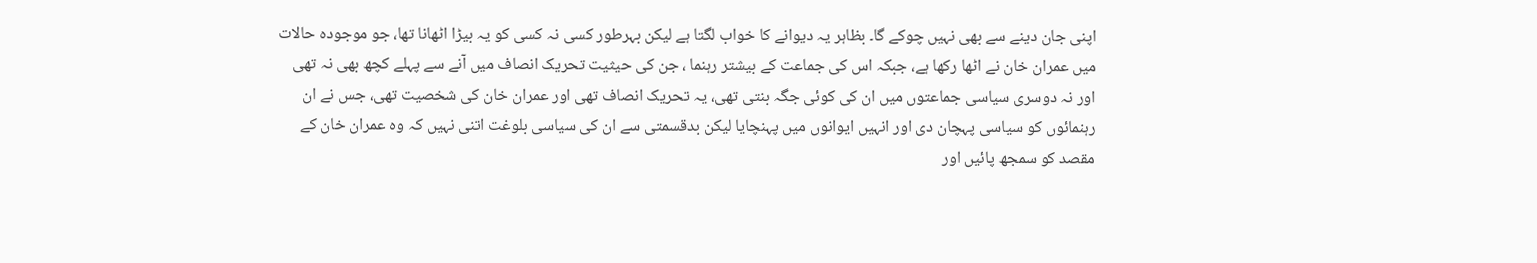اپنی جان دینے سے بھی نہیں چوکے گا۔ بظاہر یہ دیوانے کا خواب لگتا ہے لیکن بہرطور کسی نہ کسی کو یہ بیڑا اٹھانا تھا، جو موجودہ حالات میں عمران خان نے اٹھا رکھا ہے، جبکہ اس کی جماعت کے بیشتر رہنما ، جن کی حیثیت تحریک انصاف میں آنے سے پہلے کچھ بھی نہ تھی اور نہ دوسری سیاسی جماعتوں میں ان کی کوئی جگہ بنتی تھی، یہ تحریک انصاف تھی اور عمران خان کی شخصیت تھی، جس نے ان رہنمائوں کو سیاسی پہچان دی اور انہیں ایوانوں میں پہنچایا لیکن بدقسمتی سے ان کی سیاسی بلوغت اتنی نہیں کہ وہ عمران خان کے مقصد کو سمجھ پائیں اور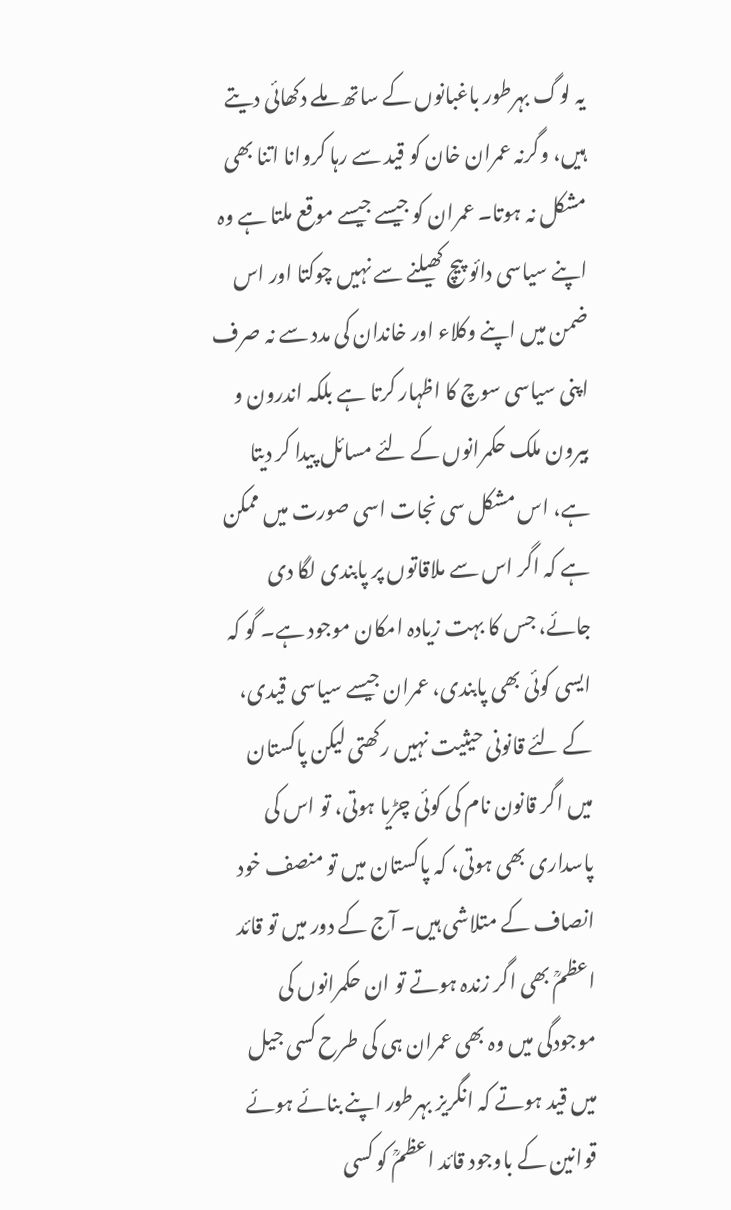یہ لوگ بہرطور باغبانوں کے ساتھ ملے دکھائی دیتے ہیں، وگرنہ عمران خان کو قید سے رہا کروانا اتنا بھی مشکل نہ ہوتا۔ عمران کو جیسے جیسے موقع ملتا ہے وہ اپنے سیاسی دائو پیچ کھیلنے سے نہیں چوکتا اور اس ضمن میں اپنے وکلاء اور خاندان کی مدد سے نہ صرف اپنی سیاسی سوچ کا اظہار کرتا ہے بلکہ اندرون و بیرون ملک حکمرانوں کے لئے مسائل پیدا کر دیتا ہے، اس مشکل سی نجات اسی صورت میں ممکن ہے کہ اگر اس سے ملاقاتوں پر پابندی لگا دی جائے، جس کا بہت زیادہ امکان موجود ہے۔ گو کہ ایسی کوئی بھی پابندی، عمران جیسے سیاسی قیدی، کے لئے قانونی حیثیت نہیں رکھتی لیکن پاکستان میں اگر قانون نام کی کوئی چڑیا ہوتی، تو اس کی پاسداری بھی ہوتی، کہ پاکستان میں تو منصف خود انصاف کے متلاشی ہیں۔ آج کے دور میں تو قائد اعظمؒ بھی اگر زندہ ہوتے تو ان حکمرانوں کی موجودگی میں وہ بھی عمران ہی کی طرح کسی جیل میں قید ہوتے کہ انگریز بہرطور اپنے بنائے ہوئے قوانین کے باوجود قائد اعظمؒ کو کسی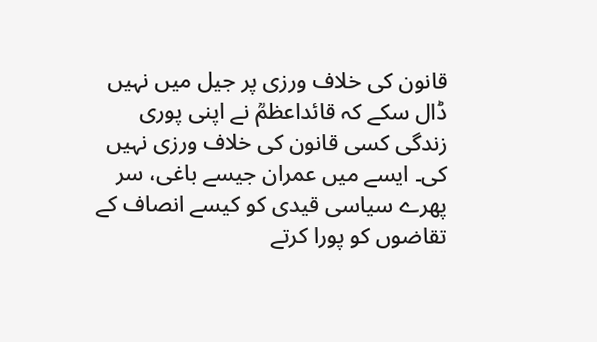قانون کی خلاف ورزی پر جیل میں نہیں ڈال سکے کہ قائداعظمؒ نے اپنی پوری زندگی کسی قانون کی خلاف ورزی نہیں کی۔ ایسے میں عمران جیسے باغی، سر پھرے سیاسی قیدی کو کیسے انصاف کے تقاضوں کو پورا کرتے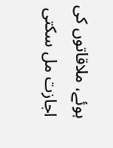ہوئے، ملاقاتوں کی اجازت مل سکتی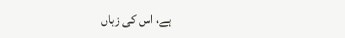ہے، اس کی زباں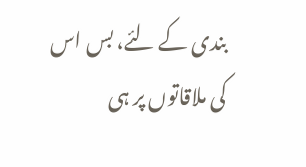بندی کے لئے، بس اس کی ملاقاتوں پر ہی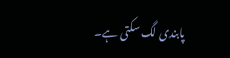پابندی لگ سکتی ہے۔